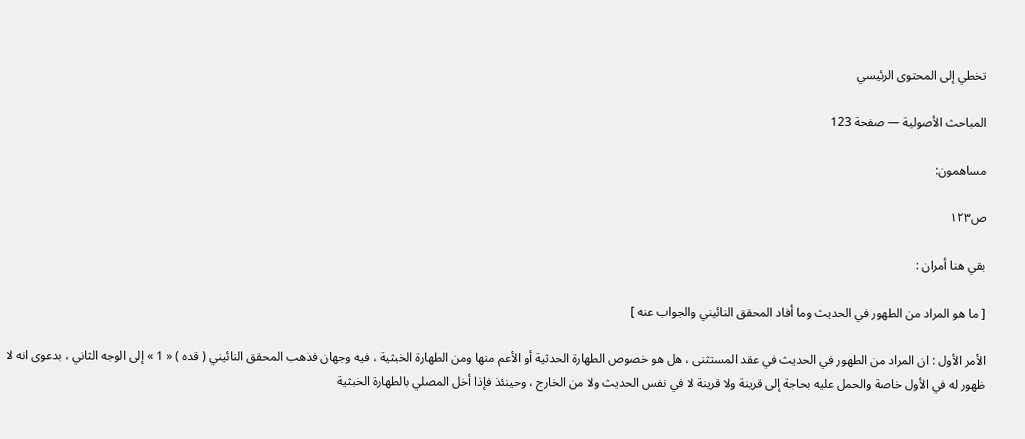تخطي إلى المحتوى الرئيسي

المباحث الأصولية — صفحة 123

مساهمون:

ص١٢٣

بقي هنا أمران :

[ ما هو المراد من الطهور في الحديث وما أفاد المحقق النائيني والجواب عنه ]

الأمر الأول : ان المراد من الطهور في الحديث في عقد المستثنى ، هل هو خصوص الطهارة الحدثية أو الأعم منها ومن الطهارة الخبثية ، فيه وجهان فذهب المحقق النائيني ( قده ) « 1 » إلى الوجه الثاني ، بدعوى انه لا ظهور له في الأول خاصة والحمل عليه بحاجة إلى قرينة ولا قرينة لا في نفس الحديث ولا من الخارج ، وحينئذ فإذا أخل المصلي بالطهارة الخبثية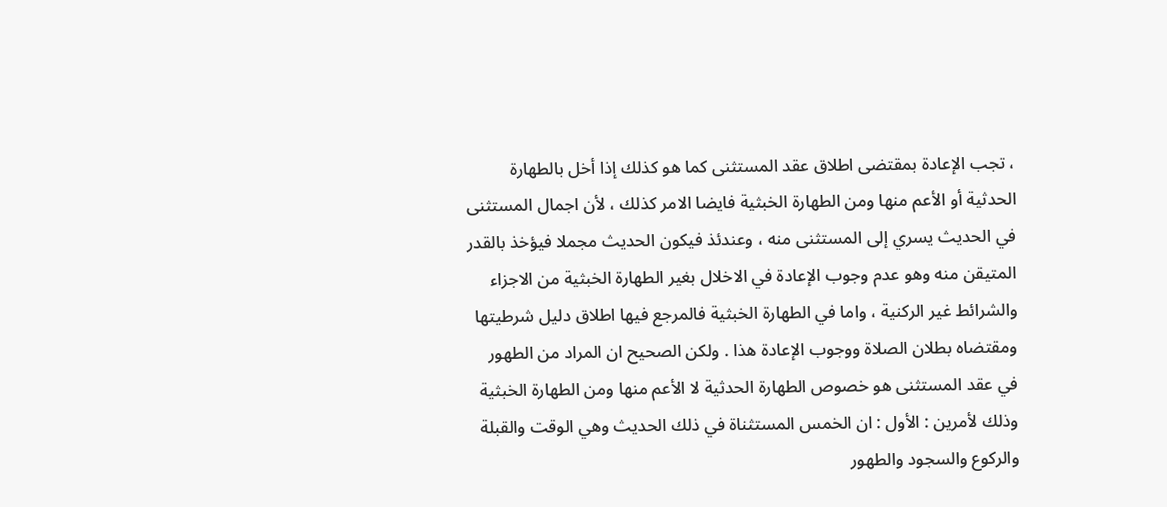، تجب الإعادة بمقتضى اطلاق عقد المستثنى كما هو كذلك إذا أخل بالطهارة الحدثية أو الأعم منها ومن الطهارة الخبثية فايضا الامر كذلك ، لأن اجمال المستثنى في الحديث يسري إلى المستثنى منه ، وعندئذ فيكون الحديث مجملا فيؤخذ بالقدر المتيقن منه وهو عدم وجوب الإعادة في الاخلال بغير الطهارة الخبثية من الاجزاء والشرائط غير الركنية ، واما في الطهارة الخبثية فالمرجع فيها اطلاق دليل شرطيتها ومقتضاه بطلان الصلاة ووجوب الإعادة هذا . ولكن الصحيح ان المراد من الطهور في عقد المستثنى هو خصوص الطهارة الحدثية لا الأعم منها ومن الطهارة الخبثية وذلك لأمرين : الأول : ان الخمس المستثناة في ذلك الحديث وهي الوقت والقبلة والركوع والسجود والطهور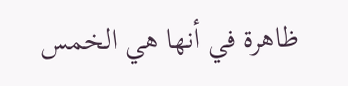ظاهرة في أنها هي الخمس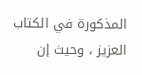المذكورة في الكتاب العزيز ، وحيث إن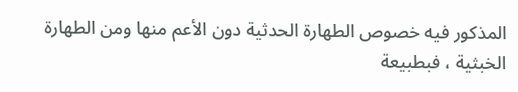المذكور فيه خصوص الطهارة الحدثية دون الأعم منها ومن الطهارة الخبثية ، فبطبيعة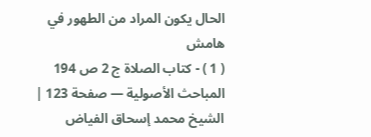الحال يكون المراد من الطهور في
هامش
( 1 ) - كتاب الصلاة ج 2 ص 194
المباحث الأصولية — صفحة 123 | الشيخ محمد إسحاق الفياض